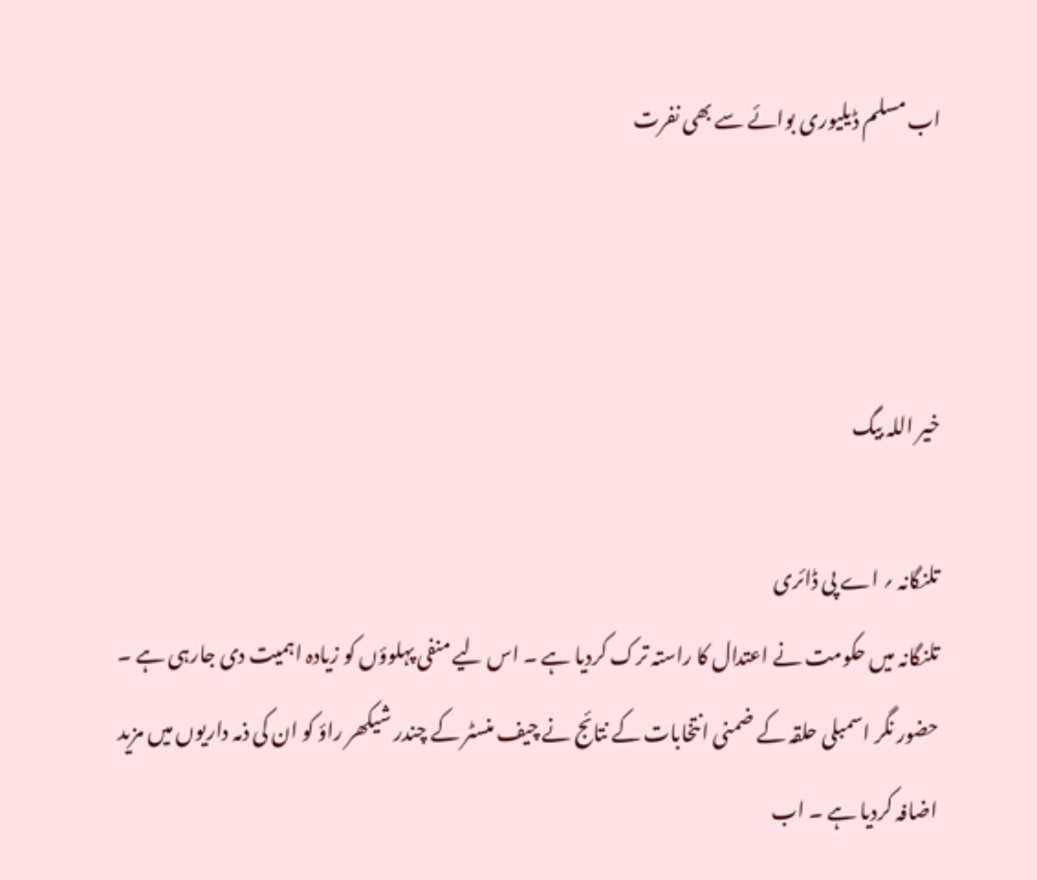اب مسلم ڈیلیوری بوائے سے بھی نفرت



خیر اللہ بیگ

تلنگانہ ؍ اے پی ڈائری
تلنگانہ میں حکومت نے اعتدال کا راستہ ترک کردیا ہے ۔ اس لیے منفی پہلوؤں کو زیادہ اہمیت دی جارہی ہے ۔ حضور نگر اسمبلی حلقہ کے ضمنی انتخابات کے نتائج نے چیف منسٹر کے چندر شیکھر راؤ کو ان کی ذمہ داریوں میں مزید اضافہ کردیا ہے ۔ اب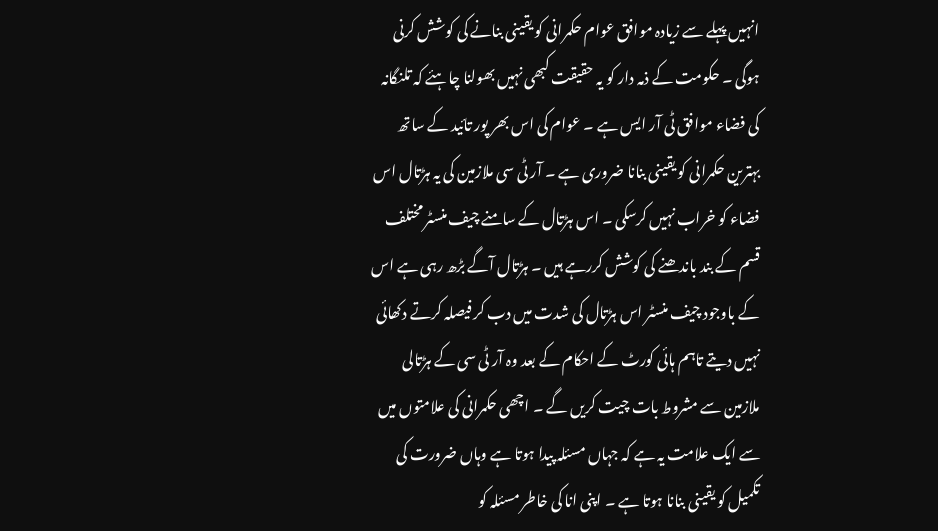انہیں پہلے سے زیادہ موافق عوام حکمرانی کو یقینی بنانے کی کوشش کرنی ہوگی ۔ حکومت کے ذمہ دار کو یہ حقیقت کبھی نہیں بھولنا چاہئے کہ تلنگانہ کی فضاء موافق ٹی آر ایس ہے ۔ عوام کی اس بھر پور تائید کے ساتھ بہترین حکمرانی کو یقینی بنانا ضروری ہے ۔ آر ٹی سی ملازمین کی یہ ہڑتال اس فضاء کو خراب نہیں کرسکی ۔ اس ہڑتال کے سامنے چیف منسٹر مختلف قسم کے بند باندھنے کی کوشش کررہے ہیں ۔ ہڑتال آگے بڑھ رہی ہے اس کے باوجود چیف منسٹر اس ہڑتال کی شدت میں دب کر فیصلہ کرتے دکھائی نہیں دیتے تاہم ہائی کورٹ کے احکام کے بعد وہ آر ٹی سی کے ہڑتالی ملازمین سے مشروط بات چیت کریں گے ۔ اچھی حکمرانی کی علامتوں میں سے ایک علامت یہ ہے کہ جہاں مسئلہ پیدا ہوتا ہے وہاں ضرورت کی تکمیل کو یقینی بنانا ہوتا ہے ۔ اپنی انا کی خاطر مسئلہ کو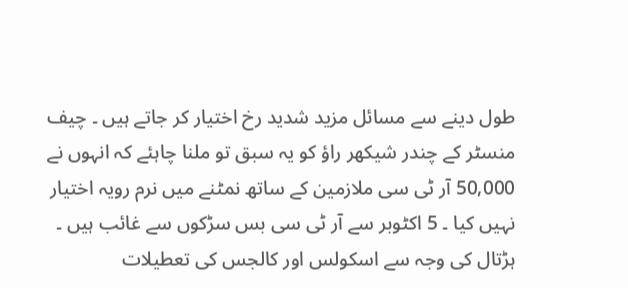طول دینے سے مسائل مزید شدید رخ اختیار کر جاتے ہیں ۔ چیف منسٹر کے چندر شیکھر راؤ کو یہ سبق تو ملنا چاہئے کہ انہوں نے 50,000 آر ٹی سی ملازمین کے ساتھ نمٹنے میں نرم رویہ اختیار نہیں کیا ۔ 5 اکٹوبر سے آر ٹی سی بس سڑکوں سے غائب ہیں ۔ ہڑتال کی وجہ سے اسکولس اور کالجس کی تعطیلات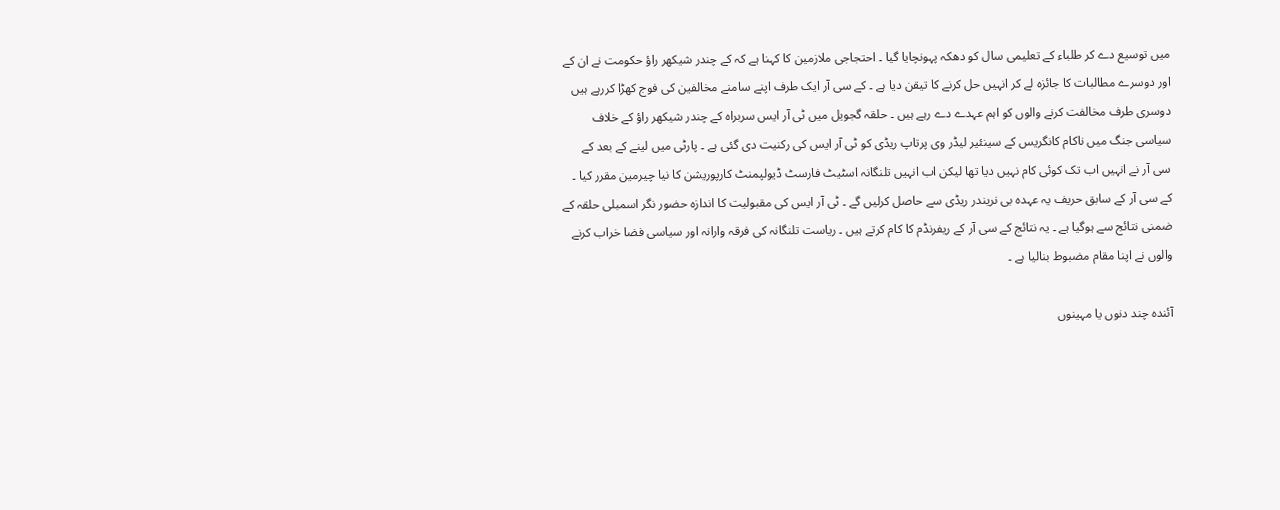میں توسیع دے کر طلباء کے تعلیمی سال کو دھکہ پہونچایا گیا ۔ احتجاجی ملازمین کا کہنا ہے کہ کے چندر شیکھر راؤ حکومت نے ان کے اور دوسرے مطالبات کا جائزہ لے کر انہیں حل کرنے کا تیقن دیا ہے ۔ کے سی آر ایک طرف اپنے سامنے مخالفین کی فوج کھڑا کررہے ہیں دوسری طرف مخالفت کرنے والوں کو اہم عہدے دے رہے ہیں ۔ حلقہ گجویل میں ٹی آر ایس سربراہ کے چندر شیکھر راؤ کے خلاف سیاسی جنگ میں ناکام کانگریس کے سینئیر لیڈر وی پرتاپ ریڈی کو ٹی آر ایس کی رکنیت دی گئی ہے ۔ پارٹی میں لینے کے بعد کے سی آر نے انہیں اب تک کوئی کام نہیں دیا تھا لیکن اب انہیں تلنگانہ اسٹیٹ فارسٹ ڈیولپمنٹ کارپوریشن کا نیا چیرمین مقرر کیا ۔ کے سی آر کے سابق حریف یہ عہدہ بی نریندر ریڈی سے حاصل کرلیں گے ۔ ٹی آر ایس کی مقبولیت کا اندازہ حضور نگر اسمبلی حلقہ کے ضمنی نتائج سے ہوگیا ہے ۔ یہ نتائج کے سی آر کے ریفرنڈم کا کام کرتے ہیں ۔ ریاست تلنگانہ کی فرقہ وارانہ اور سیاسی فضا خراب کرنے والوں نے اپنا مقام مضبوط بنالیا ہے ۔

آئندہ چند دنوں یا مہینوں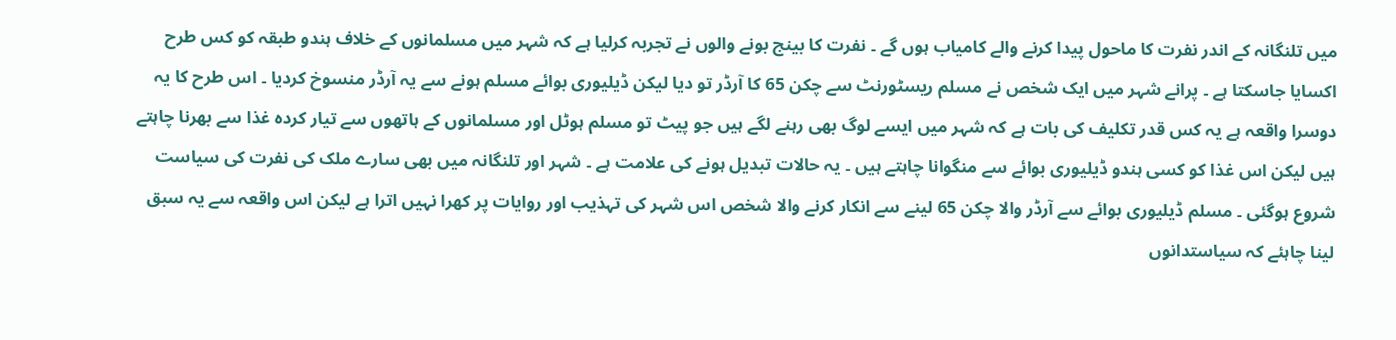میں تلنگانہ کے اندر نفرت کا ماحول پیدا کرنے والے کامیاب ہوں گے ۔ نفرت کا بینج بونے والوں نے تجربہ کرلیا ہے کہ شہر میں مسلمانوں کے خلاف ہندو طبقہ کو کس طرح اکسایا جاسکتا ہے ۔ پرانے شہر میں ایک شخص نے مسلم ریسٹورنٹ سے چکن 65 کا آرڈر تو دیا لیکن ڈیلیوری بوائے مسلم ہونے سے یہ آرڈر منسوخ کردیا ۔ اس طرح کا یہ دوسرا واقعہ ہے یہ کس قدر تکلیف کی بات ہے کہ شہر میں ایسے لوگ بھی رہنے لگے ہیں جو پیٹ تو مسلم ہوٹل اور مسلمانوں کے ہاتھوں سے تیار کردہ غذا سے بھرنا چاہتے ہیں لیکن اس غذا کو کسی ہندو ڈیلیوری بوائے سے منگوانا چاہتے ہیں ۔ یہ حالات تبدیل ہونے کی علامت ہے ۔ شہر اور تلنگانہ میں بھی سارے ملک کی نفرت کی سیاست شروع ہوگئی ۔ مسلم ڈیلیوری بوائے سے آرڈر والا چکن 65 لینے سے انکار کرنے والا شخص اس شہر کی تہذیب اور روایات پر کھرا نہیں اترا ہے لیکن اس واقعہ سے یہ سبق لینا چاہئے کہ سیاستدانوں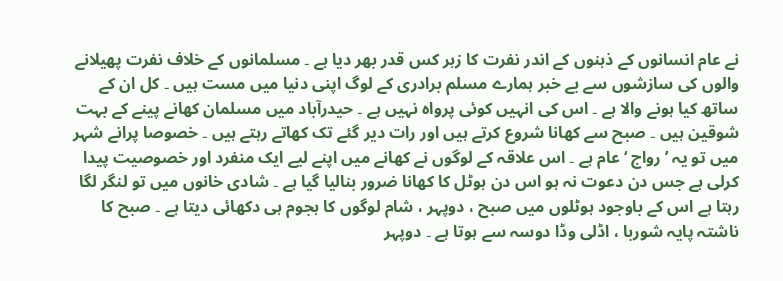نے عام انسانوں کے ذہنوں کے اندر نفرت کا زہر کس قدر بھر دیا ہے ۔ مسلمانوں کے خلاف نفرت پھیلانے والوں کی سازشوں سے بے خبر ہمارے مسلم برادری کے لوگ اپنی دنیا میں مست ہیں ۔ کل ان کے ساتھ کیا ہونے والا ہے ۔ اس کی انہیں کوئی پرواہ نہیں ہے ۔ حیدرآباد میں مسلمان کھانے پینے کے بہت شوقین ہیں ۔ صبح سے کھانا شروع کرتے ہیں اور رات دیر گئے تک کھاتے رہتے ہیں ۔ خصوصا پرانے شہر میں تو یہ ’ رواج ‘ عام ہے ۔ اس علاقہ کے لوگوں نے کھانے میں اپنے لیے ایک منفرد اور خصوصیت پیدا کرلی ہے جس دن دعوت نہ ہو اس دن ہوٹل کا کھانا ضرور بنالیا گیا ہے ۔ شادی خانوں میں تو لنگر لگا رہتا ہے اس کے باوجود ہوٹلوں میں صبح ، دوپہر ، شام لوگوں کا ہجوم ہی دکھائی دیتا ہے ۔ صبح کا ناشتہ پایہ شوربا ، اڈلی وڈا دوسہ سے ہوتا ہے ۔ دوپہر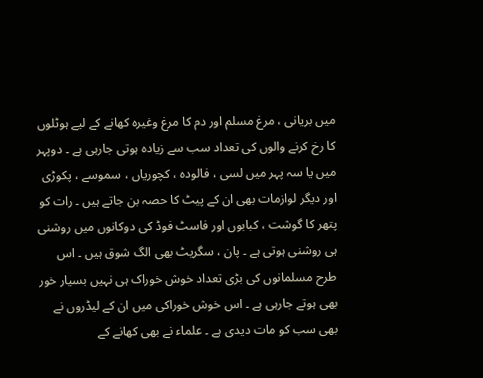میں بریانی ، مرغ مسلم اور دم کا مرغ وغیرہ کھانے کے لیے ہوٹلوں کا رخ کرنے والوں کی تعداد سب سے زیادہ ہوتی جارہی ہے ۔ دوپہر میں یا سہ پہر میں لسی ، فالودہ ، کچوریاں ، سموسے ، پکوڑی اور دیگر لوازمات بھی ان کے پیٹ کا حصہ بن جاتے ہیں ۔ رات کو پتھر کا گوشت ، کبابوں اور فاسٹ فوڈ کی دوکانوں میں روشنی ہی روشنی ہوتی ہے ۔ پان ، سگریٹ بھی الگ شوق ہیں ۔ اس طرح مسلمانوں کی بڑی تعداد خوش خوراک ہی نہیں بسیار خور بھی ہوتے جارہی ہے ۔ اس خوش خوراکی میں ان کے لیڈروں نے بھی سب کو مات دیدی ہے ۔ علماء نے بھی کھانے کے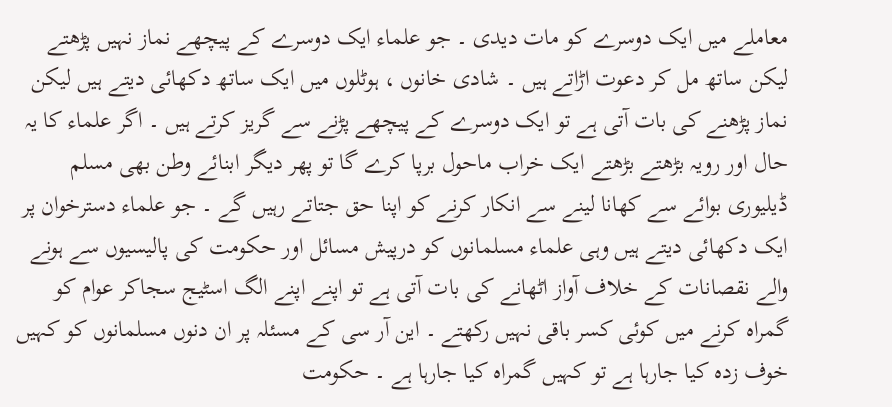معاملے میں ایک دوسرے کو مات دیدی ۔ جو علماء ایک دوسرے کے پیچھے نماز نہیں پڑھتے لیکن ساتھ مل کر دعوت اڑاتے ہیں ۔ شادی خانوں ، ہوٹلوں میں ایک ساتھ دکھائی دیتے ہیں لیکن نماز پڑھنے کی بات آتی ہے تو ایک دوسرے کے پیچھے پڑنے سے گریز کرتے ہیں ۔ اگر علماء کا یہ حال اور رویہ بڑھتے بڑھتے ایک خراب ماحول برپا کرے گا تو پھر دیگر ابنائے وطن بھی مسلم ڈیلیوری بوائے سے کھانا لینے سے انکار کرنے کو اپنا حق جتاتے رہیں گے ۔ جو علماء دسترخوان پر ایک دکھائی دیتے ہیں وہی علماء مسلمانوں کو درپیش مسائل اور حکومت کی پالیسیوں سے ہونے والے نقصانات کے خلاف آواز اٹھانے کی بات آتی ہے تو اپنے اپنے الگ اسٹیج سجاکر عوام کو گمراہ کرنے میں کوئی کسر باقی نہیں رکھتے ۔ این آر سی کے مسئلہ پر ان دنوں مسلمانوں کو کہیں خوف زدہ کیا جارہا ہے تو کہیں گمراہ کیا جارہا ہے ۔ حکومت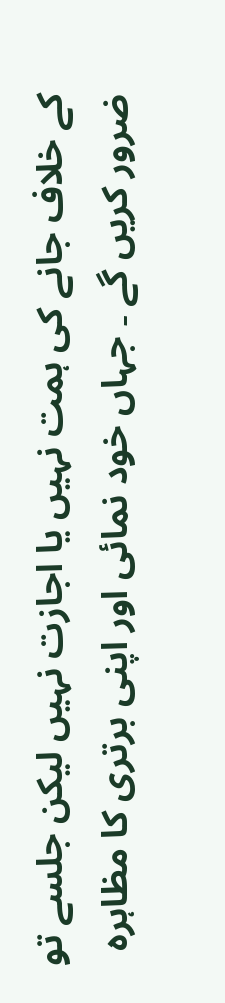کے خلاف جانے کی ہمت نہیں یا اجازت نہیں لیکن جلسے تو ضرور کریں گے ۔ جہاں خود نمائی اور اپنی برتری کا مظاہرہ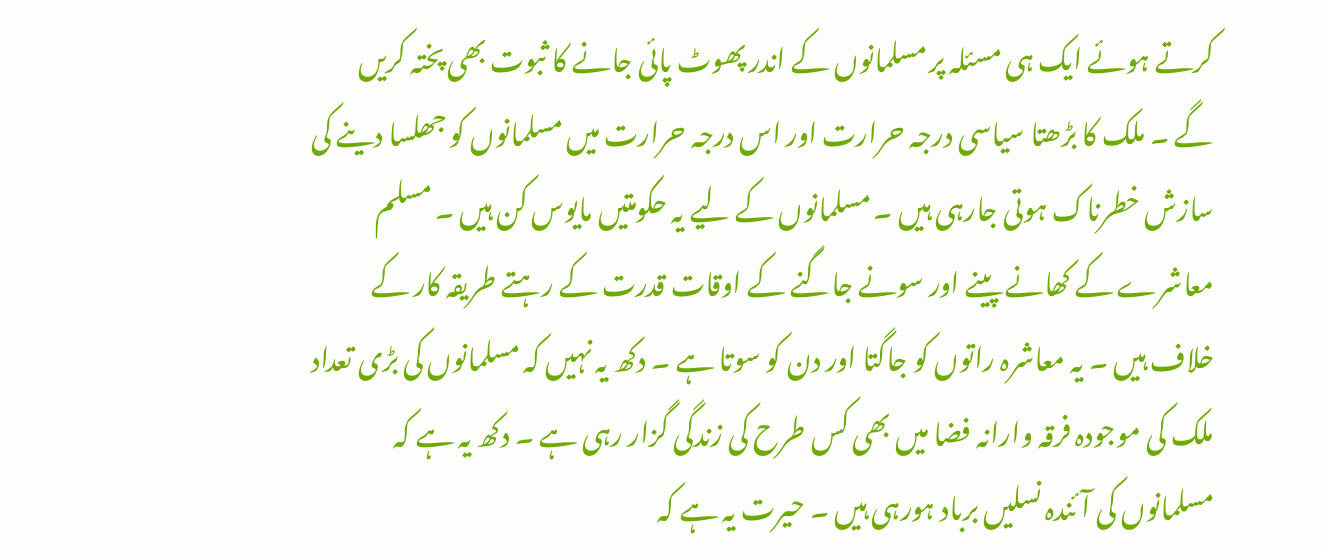کرتے ہوئے ایک ہی مسئلہ پر مسلمانوں کے اندر پھوٹ پائی جانے کا ثبوت بھی پختہ کریں گے ۔ ملک کا بڑھتا سیاسی درجہ حرارت اور اس درجہ حرارت میں مسلمانوں کو جھلسا دینے کی سازش خطرناک ہوتی جارہی ہیں ۔ مسلمانوں کے لیے یہ حکومتیں مایوس کن ہیں ۔ مسلم معاشرے کے کھانے پینے اور سونے جاگنے کے اوقات قدرت کے رہتے طریقہ کار کے خلاف ہیں ۔ یہ معاشرہ راتوں کو جاگتا اور دن کو سوتا ہے ۔ دکھ یہ نہیں کہ مسلمانوں کی بڑی تعداد ملک کی موجودہ فرقہ وارانہ فضا میں بھی کس طرح کی زندگی گزار رہی ہے ۔ دکھ یہ ہے کہ مسلمانوں کی آئندہ نسلیں برباد ہورہی ہیں ۔ حیرت یہ ہے کہ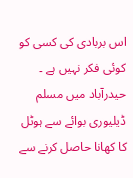اس بربادی کی کسی کو کوئی فکر نہیں ہے ۔ حیدرآباد میں مسلم ڈیلیوری بوائے سے ہوٹل کا کھانا حاصل کرنے سے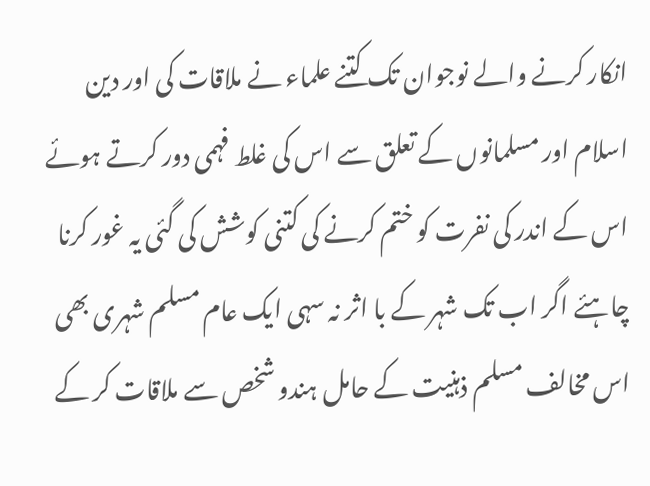انکار کرنے والے نوجوان تک کتنے علماء نے ملاقات کی اور دین اسلام اور مسلمانوں کے تعلق سے اس کی غلط فہمی دور کرتے ہوئے اس کے اندر کی نفرت کو ختم کرنے کی کتنی کوشش کی گئی یہ غور کرنا چاہئے اگر اب تک شہر کے با اثر نہ سہی ایک عام مسلم شہری بھی اس مخالف مسلم ذہنیت کے حامل ہندو شخص سے ملاقات کر کے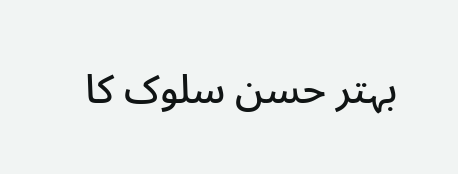بہتر حسن سلوک کا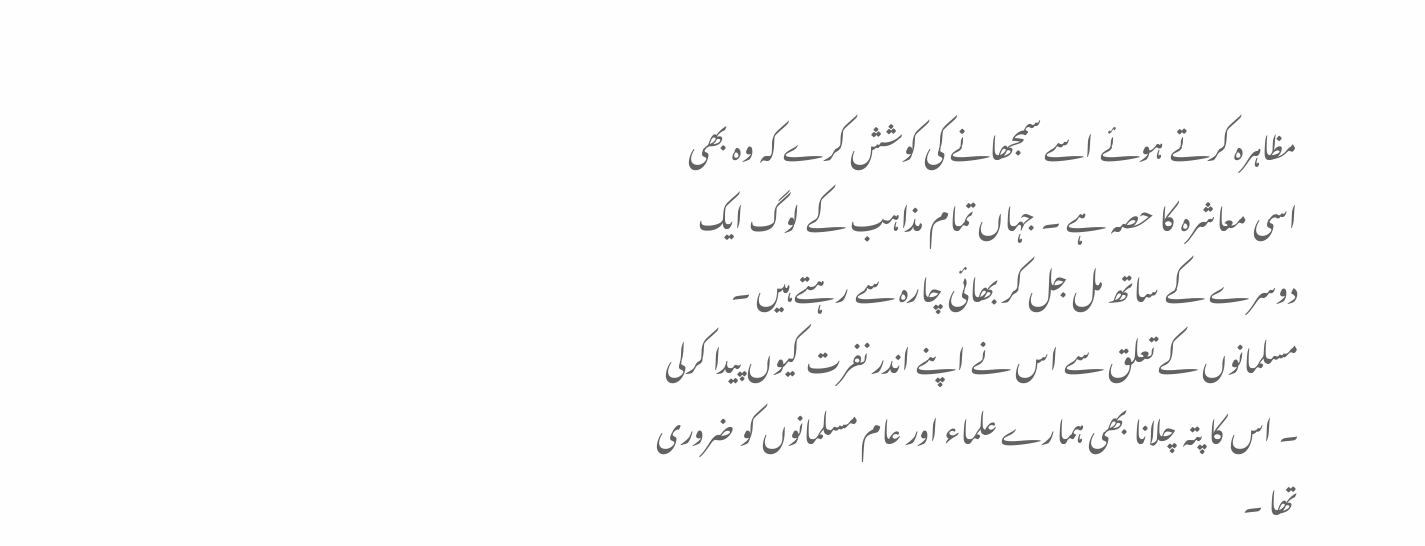مظاہرہ کرتے ہوئے اسے سمجھانے کی کوشش کرے کہ وہ بھی اسی معاشرہ کا حصہ ہے ۔ جہاں تمام مذاہب کے لوگ ایک دوسرے کے ساتھ مل جل کر بھائی چارہ سے رہتے ہیں ۔ مسلمانوں کے تعلق سے اس نے اپنے اندر نفرت کیوں پیدا کرلی ۔ اس کا پتہ چلانا بھی ہمارے علماء اور عام مسلمانوں کو ضروری تھا ۔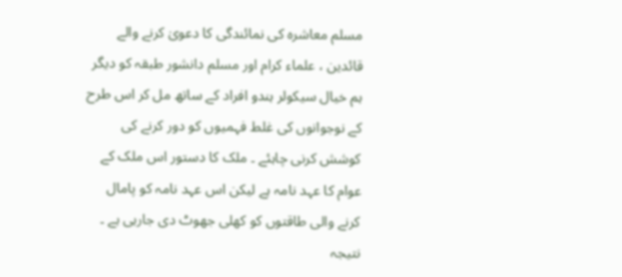مسلم معاشرہ کی نمائندگی کا دعویٰ کرنے والے قائدین ، علماء کرام اور مسلم دانشور طبقہ کو دیگر ہم خیال سیکولر ہندو افراد کے ساتھ مل کر اس طرح کے نوجوانوں کی غلط فہمیوں کو دور کرنے کی کوشش کرنی چاہئے ۔ ملک کا دستور اس ملک کے عوام کا عہد نامہ ہے لیکن اس عہد نامہ کو پامال کرنے والی طاقتوں کو کھلی جھوٹ دی جارہی ہے ۔ نتیجہ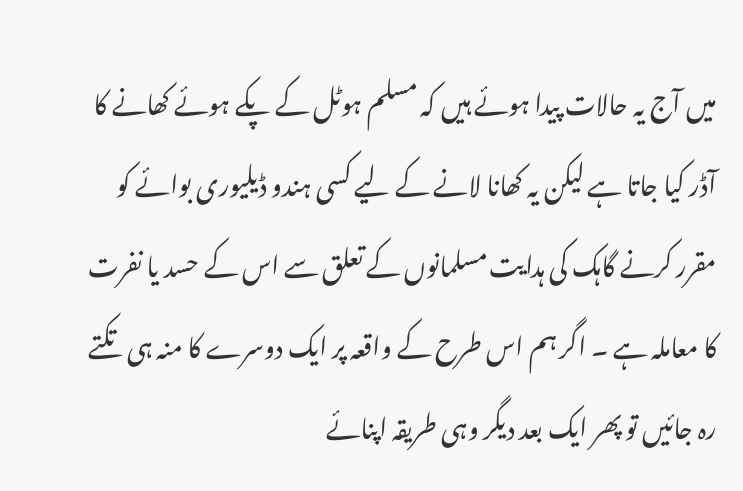میں آج یہ حالات پیدا ہوئے ہیں کہ مسلم ہوٹل کے پکے ہوئے کھانے کا آڈر کیا جاتا ہے لیکن یہ کھانا لانے کے لیے کسی ہندو ڈیلیوری بوائے کو مقرر کرنے گاہک کی ہدایت مسلمانوں کے تعلق سے اس کے حسد یا نفرت کا معاملہ ہے ۔ اگر ہم اس طرح کے واقعہ پر ایک دوسرے کا منہ ہی تکتے رہ جائیں تو پھر ایک بعد دیگر وہی طریقہ اپنائے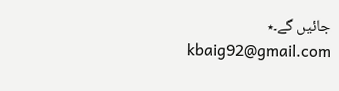جائیں گے۔٭
kbaig92@gmail.com